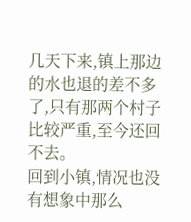几天下来,镇上那边的水也退的差不多了,只有那两个村子比较严重,至今还回不去。
回到小镇,情况也没有想象中那么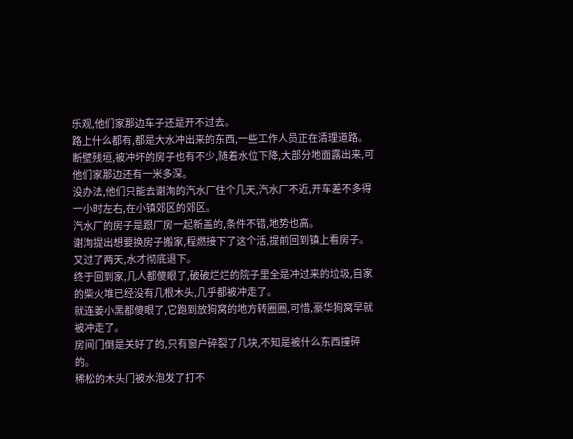乐观,他们家那边车子还是开不过去。
路上什么都有,都是大水冲出来的东西,一些工作人员正在清理道路。
断壁残垣,被冲坏的房子也有不少,随着水位下降,大部分地面露出来,可他们家那边还有一米多深。
没办法,他们只能去谢洵的汽水厂住个几天,汽水厂不近,开车差不多得一小时左右,在小镇郊区的郊区。
汽水厂的房子是跟厂房一起新盖的,条件不错,地势也高。
谢洵提出想要换房子搬家,程燃接下了这个活,提前回到镇上看房子。
又过了两天,水才彻底退下。
终于回到家,几人都傻眼了,破破烂烂的院子里全是冲过来的垃圾,自家的柴火堆已经没有几根木头,几乎都被冲走了。
就连姜小黑都傻眼了,它跑到放狗窝的地方转圈圈,可惜,豪华狗窝早就被冲走了。
房间门倒是关好了的,只有窗户碎裂了几块,不知是被什么东西撞碎的。
稀松的木头门被水泡发了打不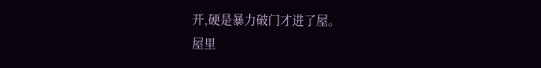开,硬是暴力破门才进了屋。
屋里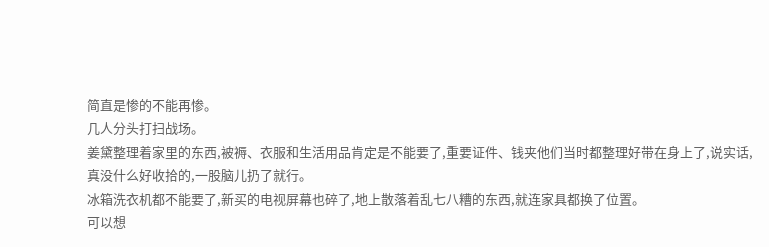简直是惨的不能再惨。
几人分头打扫战场。
姜黛整理着家里的东西,被褥、衣服和生活用品肯定是不能要了,重要证件、钱夹他们当时都整理好带在身上了,说实话,真没什么好收拾的,一股脑儿扔了就行。
冰箱洗衣机都不能要了,新买的电视屏幕也碎了,地上散落着乱七八糟的东西,就连家具都换了位置。
可以想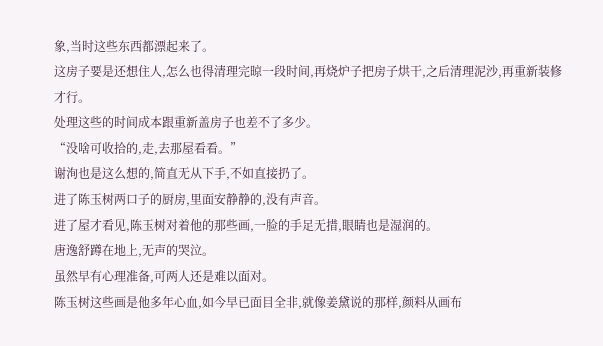象,当时这些东西都漂起来了。
这房子要是还想住人,怎么也得清理完晾一段时间,再烧炉子把房子烘干,之后清理泥沙,再重新装修才行。
处理这些的时间成本跟重新盖房子也差不了多少。
“没啥可收拾的,走,去那屋看看。”
谢洵也是这么想的,简直无从下手,不如直接扔了。
进了陈玉树两口子的厨房,里面安静静的,没有声音。
进了屋才看见,陈玉树对着他的那些画,一脸的手足无措,眼睛也是湿润的。
唐逸舒蹲在地上,无声的哭泣。
虽然早有心理准备,可两人还是难以面对。
陈玉树这些画是他多年心血,如今早已面目全非,就像姜黛说的那样,颜料从画布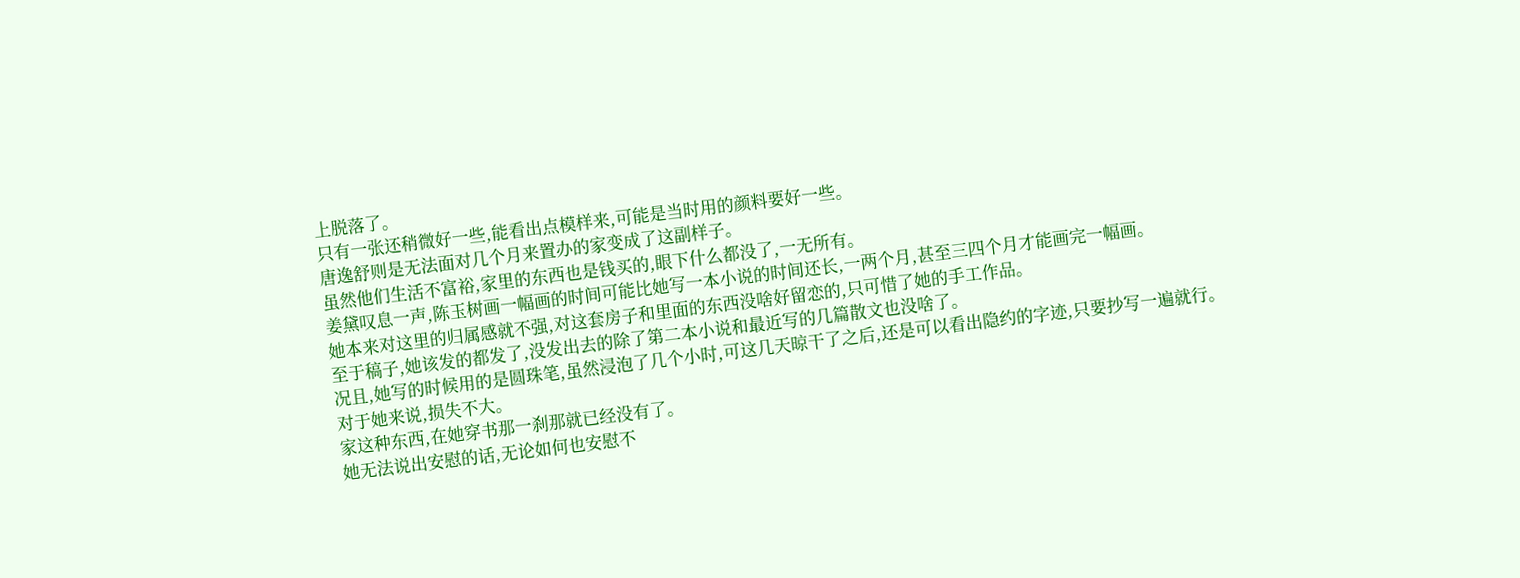上脱落了。
只有一张还稍微好一些,能看出点模样来,可能是当时用的颜料要好一些。
唐逸舒则是无法面对几个月来置办的家变成了这副样子。
虽然他们生活不富裕,家里的东西也是钱买的,眼下什么都没了,一无所有。
姜黛叹息一声,陈玉树画一幅画的时间可能比她写一本小说的时间还长,一两个月,甚至三四个月才能画完一幅画。
她本来对这里的归属感就不强,对这套房子和里面的东西没啥好留恋的,只可惜了她的手工作品。
至于稿子,她该发的都发了,没发出去的除了第二本小说和最近写的几篇散文也没啥了。
况且,她写的时候用的是圆珠笔,虽然浸泡了几个小时,可这几天晾干了之后,还是可以看出隐约的字迹,只要抄写一遍就行。
对于她来说,损失不大。
家这种东西,在她穿书那一刹那就已经没有了。
她无法说出安慰的话,无论如何也安慰不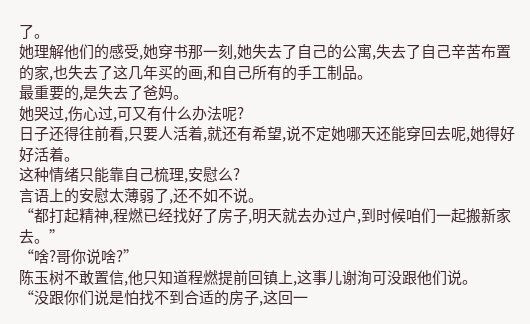了。
她理解他们的感受,她穿书那一刻,她失去了自己的公寓,失去了自己辛苦布置的家,也失去了这几年买的画,和自己所有的手工制品。
最重要的,是失去了爸妈。
她哭过,伤心过,可又有什么办法呢?
日子还得往前看,只要人活着,就还有希望,说不定她哪天还能穿回去呢,她得好好活着。
这种情绪只能靠自己梳理,安慰么?
言语上的安慰太薄弱了,还不如不说。
“都打起精神,程燃已经找好了房子,明天就去办过户,到时候咱们一起搬新家去。”
“啥?哥你说啥?”
陈玉树不敢置信,他只知道程燃提前回镇上,这事儿谢洵可没跟他们说。
“没跟你们说是怕找不到合适的房子,这回一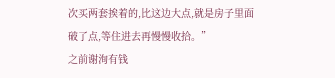次买两套挨着的,比这边大点,就是房子里面破了点,等住进去再慢慢收拾。”
之前谢洵有钱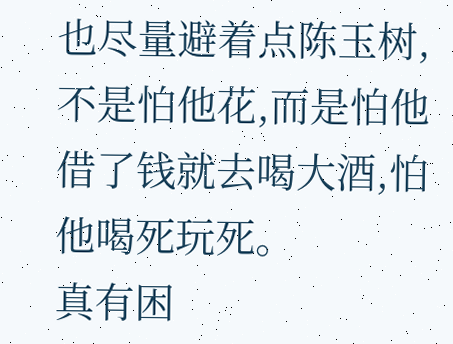也尽量避着点陈玉树,不是怕他花,而是怕他借了钱就去喝大酒,怕他喝死玩死。
真有困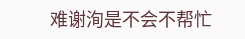难谢洵是不会不帮忙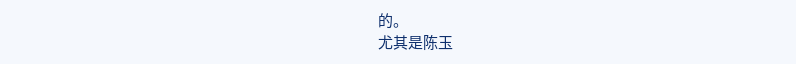的。
尤其是陈玉